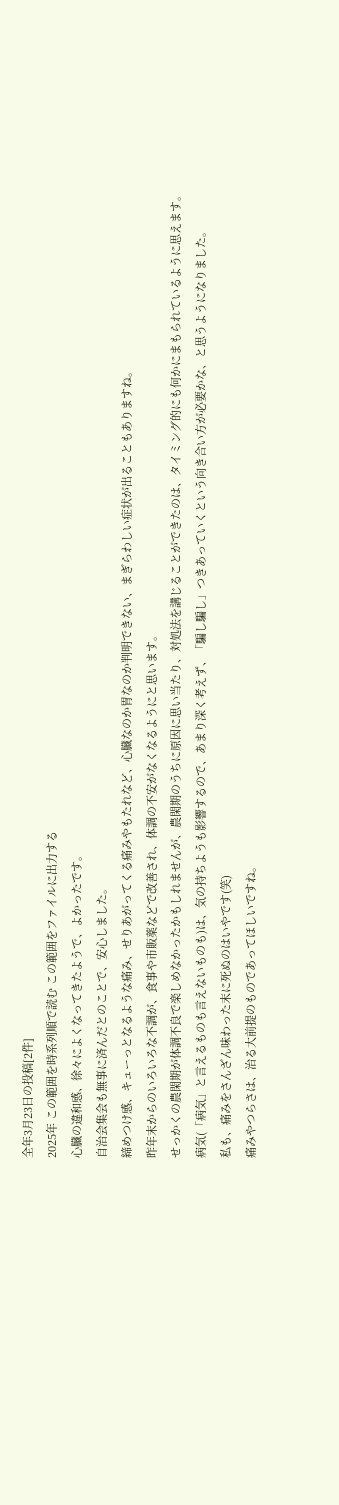全年3月23日の投稿[2件]
2025年 この範囲を時系列順で読む この範囲をファイルに出力する
心臓の違和感、徐々によくなってきたようで、よかったです。
自治会集会も無事に済んだとのことで、安心しました。
締めつけ感、キューっとなるような痛み、せりあがってくる痛みやもたれなど、心臓なのか胃なのか判明できない、まぎらわしい症状が出ることもありますね。
昨年末からのいろいろな不調が、食事や市販薬などで改善され、体調の不安がなくなるようにと思います。
せっかくの農閑期が体調不良で楽しめなかったかもしれませんが、農閑期のうちに原因に思い当たり、対処法を講じることができたのは、タイミング的にも何かにまもられているように思えます。
病気(「病気」と言えるものも言えないものも)は、気の持ちようも影響するので、あまり深く考えず、「騙し騙し」つきあっていくという向き合い方が必要かな、と思うようになりました。
私も、痛みをさんざん味わった末に死ぬのはいやです(笑)
痛みやつらさは、治る大前提のものであってほしいですね。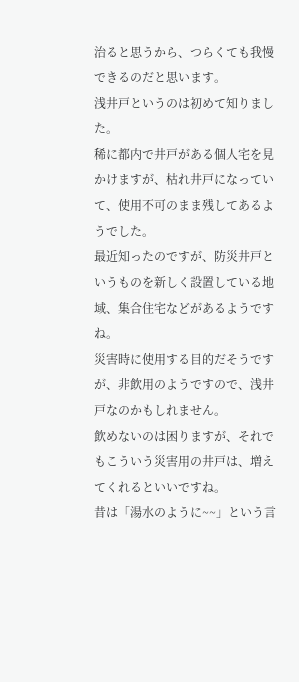治ると思うから、つらくても我慢できるのだと思います。
浅井戸というのは初めて知りました。
稀に都内で井戸がある個人宅を見かけますが、枯れ井戸になっていて、使用不可のまま残してあるようでした。
最近知ったのですが、防災井戸というものを新しく設置している地域、集合住宅などがあるようですね。
災害時に使用する目的だそうですが、非飲用のようですので、浅井戸なのかもしれません。
飲めないのは困りますが、それでもこういう災害用の井戸は、増えてくれるといいですね。
昔は「湯水のように~~」という言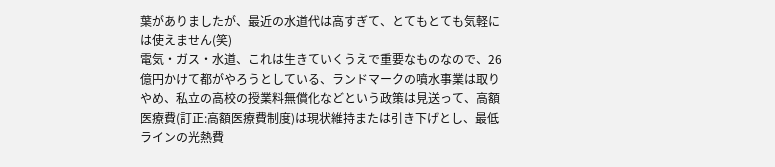葉がありましたが、最近の水道代は高すぎて、とてもとても気軽には使えません(笑)
電気・ガス・水道、これは生きていくうえで重要なものなので、26億円かけて都がやろうとしている、ランドマークの噴水事業は取りやめ、私立の高校の授業料無償化などという政策は見送って、高額医療費(訂正:高額医療費制度)は現状維持または引き下げとし、最低ラインの光熱費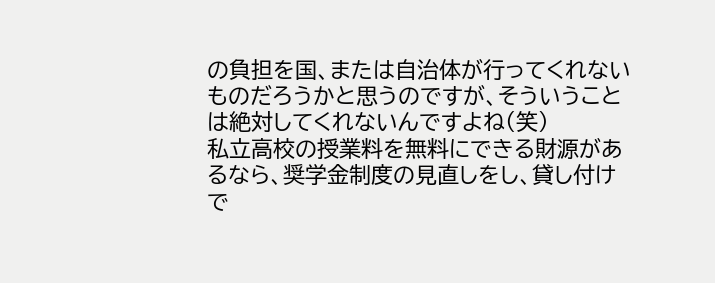の負担を国、または自治体が行ってくれないものだろうかと思うのですが、そういうことは絶対してくれないんですよね(笑)
私立高校の授業料を無料にできる財源があるなら、奨学金制度の見直しをし、貸し付けで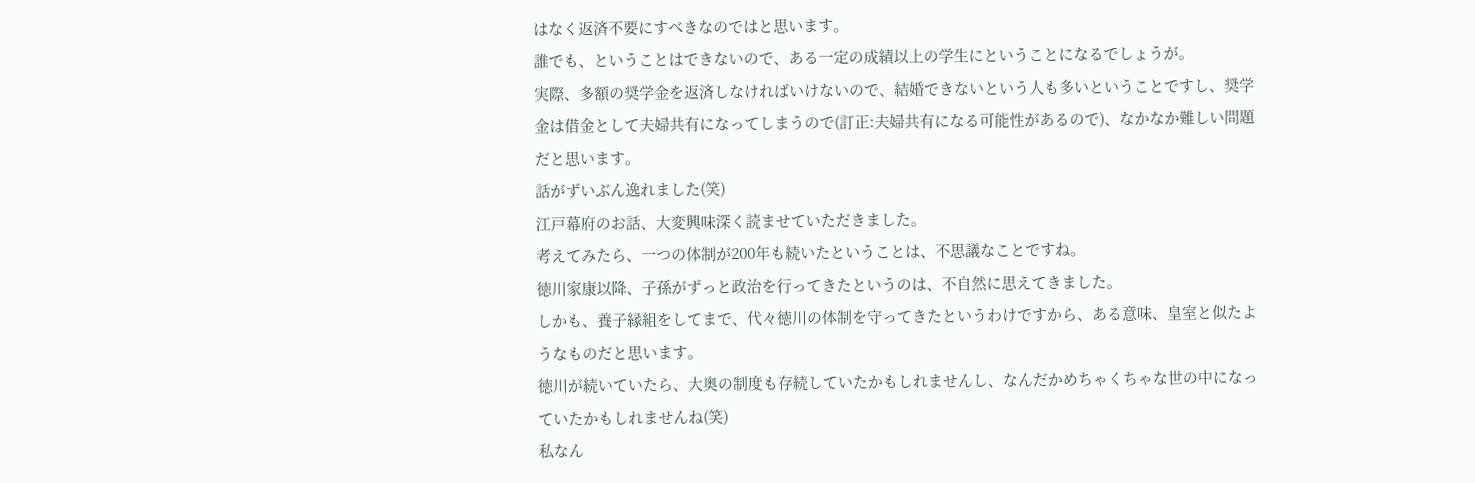はなく返済不要にすべきなのではと思います。
誰でも、ということはできないので、ある一定の成績以上の学生にということになるでしょうが。
実際、多額の奨学金を返済しなければいけないので、結婚できないという人も多いということですし、奨学金は借金として夫婦共有になってしまうので(訂正:夫婦共有になる可能性があるので)、なかなか難しい問題だと思います。
話がずいぶん逸れました(笑)
江戸幕府のお話、大変興味深く読ませていただきました。
考えてみたら、一つの体制が200年も続いたということは、不思議なことですね。
徳川家康以降、子孫がずっと政治を行ってきたというのは、不自然に思えてきました。
しかも、養子縁組をしてまで、代々徳川の体制を守ってきたというわけですから、ある意味、皇室と似たようなものだと思います。
徳川が続いていたら、大奥の制度も存続していたかもしれませんし、なんだかめちゃくちゃな世の中になっていたかもしれませんね(笑)
私なん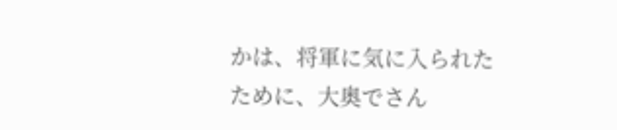かは、将軍に気に入られたために、大奥でさん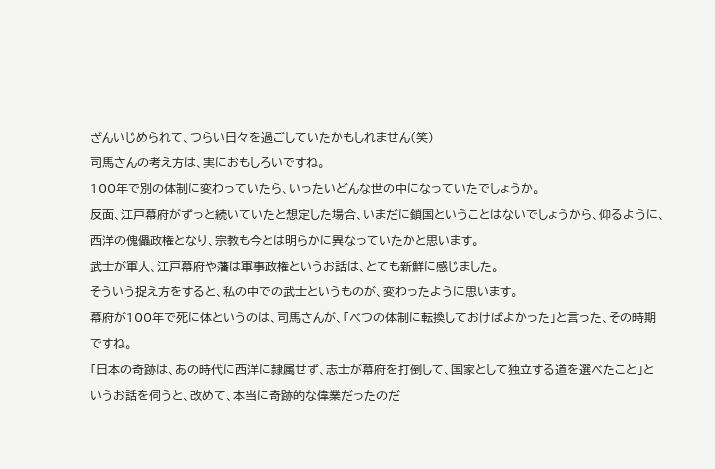ざんいじめられて、つらい日々を過ごしていたかもしれません(笑)
司馬さんの考え方は、実におもしろいですね。
100年で別の体制に変わっていたら、いったいどんな世の中になっていたでしょうか。
反面、江戸幕府がずっと続いていたと想定した場合、いまだに鎖国ということはないでしょうから、仰るように、西洋の傀儡政権となり、宗教も今とは明らかに異なっていたかと思います。
武士が軍人、江戸幕府や藩は軍事政権というお話は、とても新鮮に感じました。
そういう捉え方をすると、私の中での武士というものが、変わったように思います。
幕府が100年で死に体というのは、司馬さんが、「べつの体制に転換しておけばよかった」と言った、その時期ですね。
「日本の奇跡は、あの時代に西洋に隷属せず、志士が幕府を打倒して、国家として独立する道を選べたこと」というお話を伺うと、改めて、本当に奇跡的な偉業だったのだ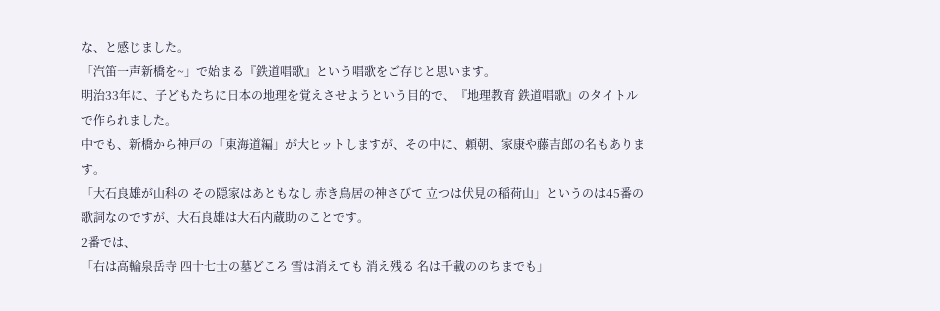な、と感じました。
「汽笛一声新橋を~」で始まる『鉄道唱歌』という唱歌をご存じと思います。
明治33年に、子どもたちに日本の地理を覚えさせようという目的で、『地理教育 鉄道唱歌』のタイトルで作られました。
中でも、新橋から神戸の「東海道編」が大ヒットしますが、その中に、頼朝、家康や藤吉郎の名もあります。
「大石良雄が山科の その隠家はあともなし 赤き鳥居の神さびて 立つは伏見の稲荷山」というのは45番の歌詞なのですが、大石良雄は大石内蔵助のことです。
2番では、
「右は高輪泉岳寺 四十七士の墓どころ 雪は消えても 消え残る 名は千載ののちまでも」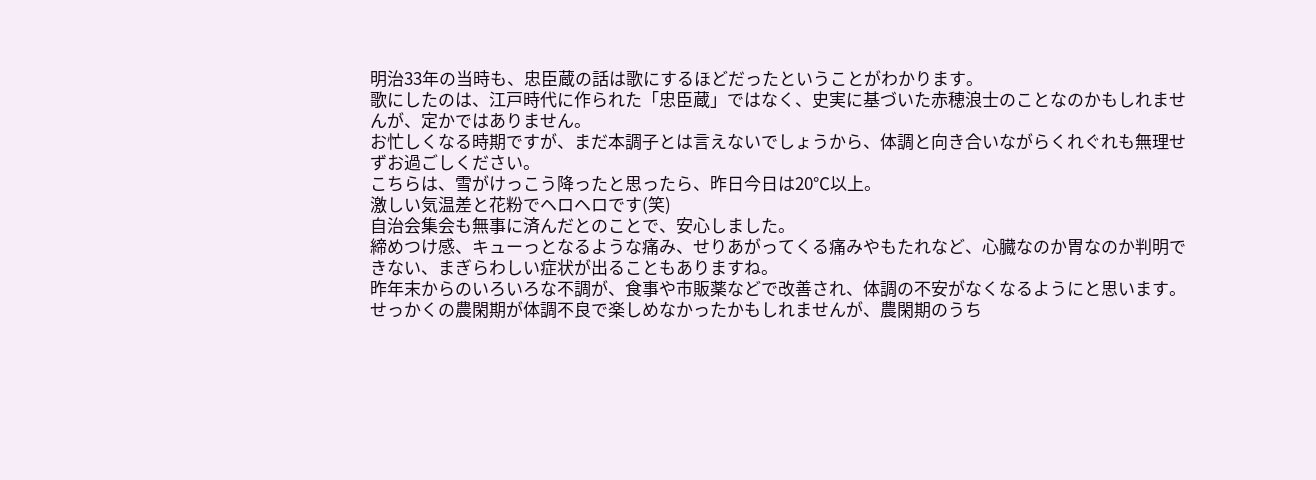明治33年の当時も、忠臣蔵の話は歌にするほどだったということがわかります。
歌にしたのは、江戸時代に作られた「忠臣蔵」ではなく、史実に基づいた赤穂浪士のことなのかもしれませんが、定かではありません。
お忙しくなる時期ですが、まだ本調子とは言えないでしょうから、体調と向き合いながらくれぐれも無理せずお過ごしください。
こちらは、雪がけっこう降ったと思ったら、昨日今日は20℃以上。
激しい気温差と花粉でヘロヘロです(笑)
自治会集会も無事に済んだとのことで、安心しました。
締めつけ感、キューっとなるような痛み、せりあがってくる痛みやもたれなど、心臓なのか胃なのか判明できない、まぎらわしい症状が出ることもありますね。
昨年末からのいろいろな不調が、食事や市販薬などで改善され、体調の不安がなくなるようにと思います。
せっかくの農閑期が体調不良で楽しめなかったかもしれませんが、農閑期のうち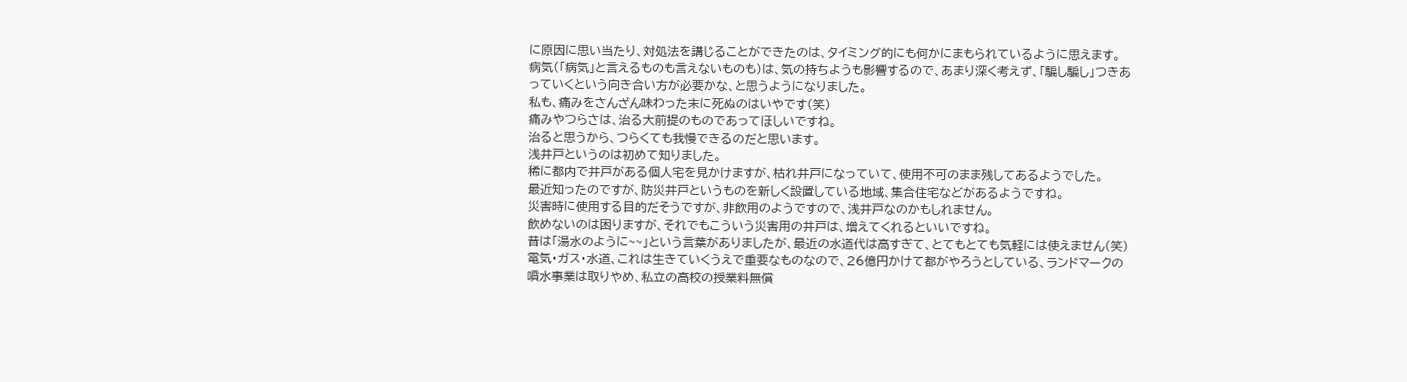に原因に思い当たり、対処法を講じることができたのは、タイミング的にも何かにまもられているように思えます。
病気(「病気」と言えるものも言えないものも)は、気の持ちようも影響するので、あまり深く考えず、「騙し騙し」つきあっていくという向き合い方が必要かな、と思うようになりました。
私も、痛みをさんざん味わった末に死ぬのはいやです(笑)
痛みやつらさは、治る大前提のものであってほしいですね。
治ると思うから、つらくても我慢できるのだと思います。
浅井戸というのは初めて知りました。
稀に都内で井戸がある個人宅を見かけますが、枯れ井戸になっていて、使用不可のまま残してあるようでした。
最近知ったのですが、防災井戸というものを新しく設置している地域、集合住宅などがあるようですね。
災害時に使用する目的だそうですが、非飲用のようですので、浅井戸なのかもしれません。
飲めないのは困りますが、それでもこういう災害用の井戸は、増えてくれるといいですね。
昔は「湯水のように~~」という言葉がありましたが、最近の水道代は高すぎて、とてもとても気軽には使えません(笑)
電気・ガス・水道、これは生きていくうえで重要なものなので、26億円かけて都がやろうとしている、ランドマークの噴水事業は取りやめ、私立の高校の授業料無償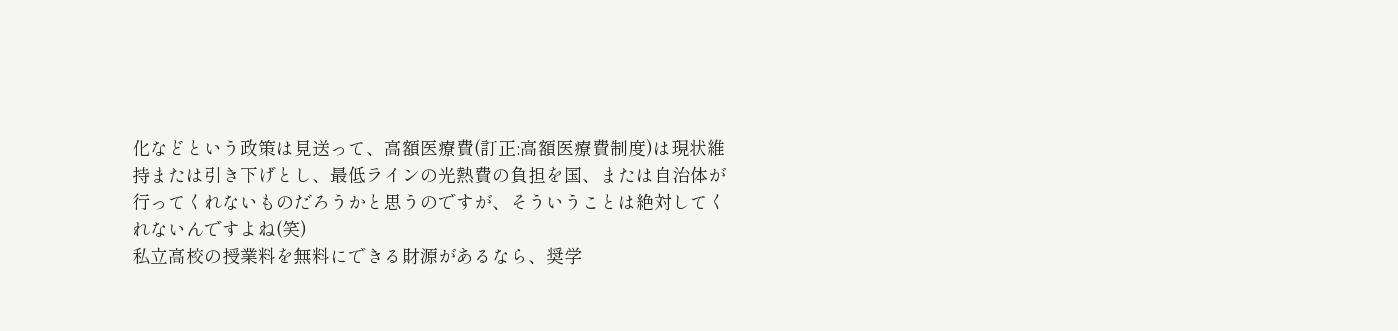化などという政策は見送って、高額医療費(訂正:高額医療費制度)は現状維持または引き下げとし、最低ラインの光熱費の負担を国、または自治体が行ってくれないものだろうかと思うのですが、そういうことは絶対してくれないんですよね(笑)
私立高校の授業料を無料にできる財源があるなら、奨学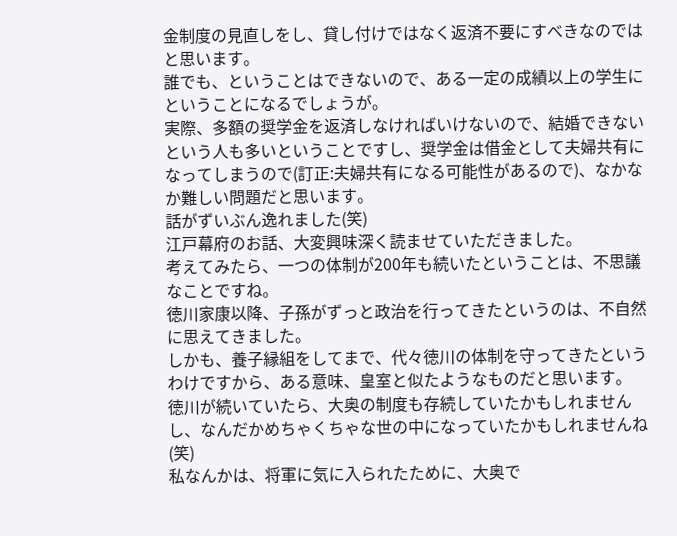金制度の見直しをし、貸し付けではなく返済不要にすべきなのではと思います。
誰でも、ということはできないので、ある一定の成績以上の学生にということになるでしょうが。
実際、多額の奨学金を返済しなければいけないので、結婚できないという人も多いということですし、奨学金は借金として夫婦共有になってしまうので(訂正:夫婦共有になる可能性があるので)、なかなか難しい問題だと思います。
話がずいぶん逸れました(笑)
江戸幕府のお話、大変興味深く読ませていただきました。
考えてみたら、一つの体制が200年も続いたということは、不思議なことですね。
徳川家康以降、子孫がずっと政治を行ってきたというのは、不自然に思えてきました。
しかも、養子縁組をしてまで、代々徳川の体制を守ってきたというわけですから、ある意味、皇室と似たようなものだと思います。
徳川が続いていたら、大奥の制度も存続していたかもしれませんし、なんだかめちゃくちゃな世の中になっていたかもしれませんね(笑)
私なんかは、将軍に気に入られたために、大奥で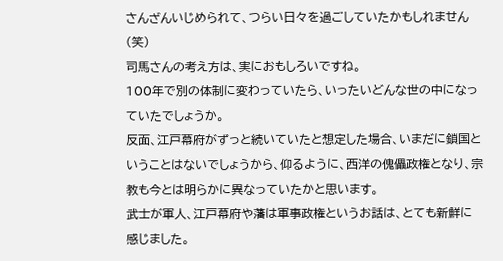さんざんいじめられて、つらい日々を過ごしていたかもしれません(笑)
司馬さんの考え方は、実におもしろいですね。
100年で別の体制に変わっていたら、いったいどんな世の中になっていたでしょうか。
反面、江戸幕府がずっと続いていたと想定した場合、いまだに鎖国ということはないでしょうから、仰るように、西洋の傀儡政権となり、宗教も今とは明らかに異なっていたかと思います。
武士が軍人、江戸幕府や藩は軍事政権というお話は、とても新鮮に感じました。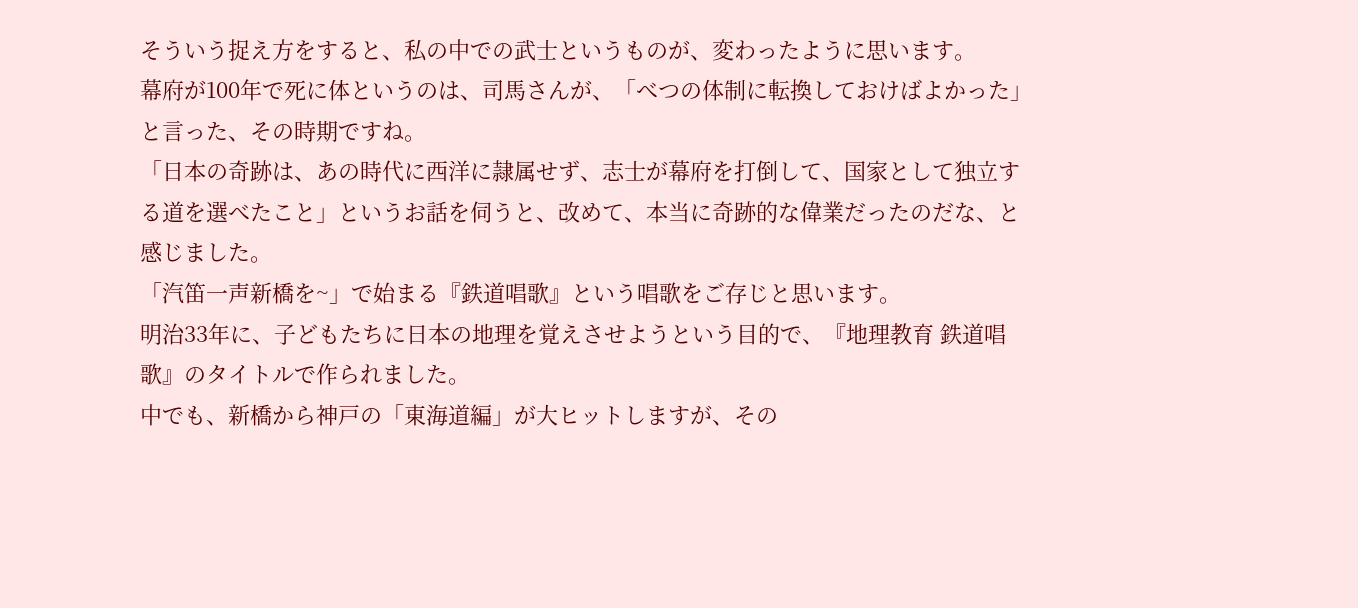そういう捉え方をすると、私の中での武士というものが、変わったように思います。
幕府が100年で死に体というのは、司馬さんが、「べつの体制に転換しておけばよかった」と言った、その時期ですね。
「日本の奇跡は、あの時代に西洋に隷属せず、志士が幕府を打倒して、国家として独立する道を選べたこと」というお話を伺うと、改めて、本当に奇跡的な偉業だったのだな、と感じました。
「汽笛一声新橋を~」で始まる『鉄道唱歌』という唱歌をご存じと思います。
明治33年に、子どもたちに日本の地理を覚えさせようという目的で、『地理教育 鉄道唱歌』のタイトルで作られました。
中でも、新橋から神戸の「東海道編」が大ヒットしますが、その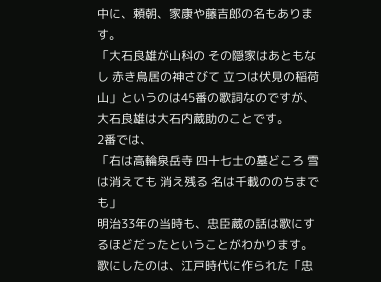中に、頼朝、家康や藤吉郎の名もあります。
「大石良雄が山科の その隠家はあともなし 赤き鳥居の神さびて 立つは伏見の稲荷山」というのは45番の歌詞なのですが、大石良雄は大石内蔵助のことです。
2番では、
「右は高輪泉岳寺 四十七士の墓どころ 雪は消えても 消え残る 名は千載ののちまでも」
明治33年の当時も、忠臣蔵の話は歌にするほどだったということがわかります。
歌にしたのは、江戸時代に作られた「忠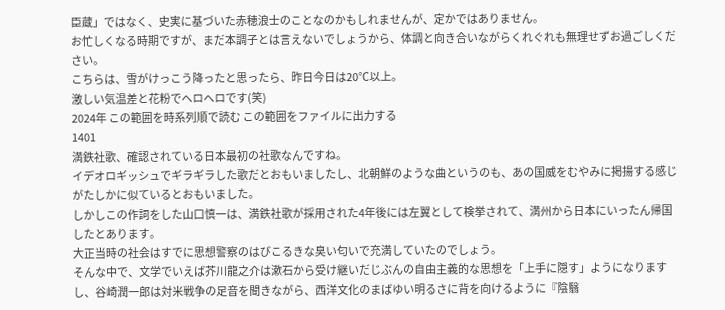臣蔵」ではなく、史実に基づいた赤穂浪士のことなのかもしれませんが、定かではありません。
お忙しくなる時期ですが、まだ本調子とは言えないでしょうから、体調と向き合いながらくれぐれも無理せずお過ごしください。
こちらは、雪がけっこう降ったと思ったら、昨日今日は20℃以上。
激しい気温差と花粉でヘロヘロです(笑)
2024年 この範囲を時系列順で読む この範囲をファイルに出力する
1401
満鉄社歌、確認されている日本最初の社歌なんですね。
イデオロギッシュでギラギラした歌だとおもいましたし、北朝鮮のような曲というのも、あの国威をむやみに掲揚する感じがたしかに似ているとおもいました。
しかしこの作詞をした山口慎一は、満鉄社歌が採用された4年後には左翼として検挙されて、満州から日本にいったん帰国したとあります。
大正当時の社会はすでに思想警察のはびこるきな臭い匂いで充満していたのでしょう。
そんな中で、文学でいえば芥川龍之介は漱石から受け継いだじぶんの自由主義的な思想を「上手に隠す」ようになりますし、谷崎潤一郎は対米戦争の足音を聞きながら、西洋文化のまばゆい明るさに背を向けるように『陰翳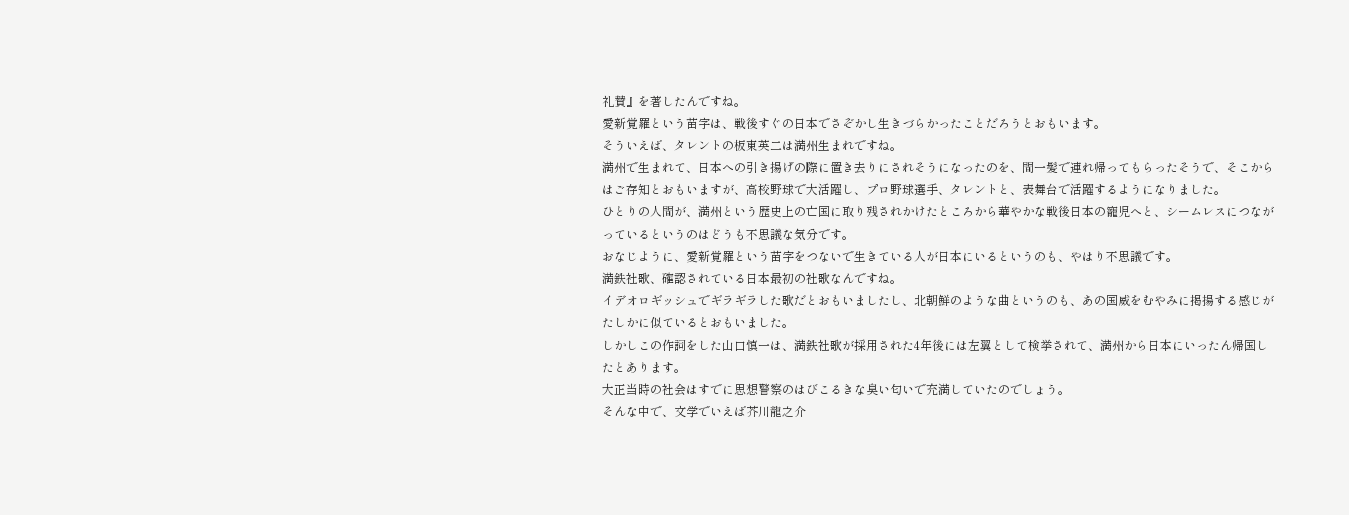礼賛』を著したんですね。
愛新覚羅という苗字は、戦後すぐの日本でさぞかし生きづらかったことだろうとおもいます。
そういえば、タレントの板東英二は満州生まれですね。
満州で生まれて、日本への引き揚げの際に置き去りにされそうになったのを、間一髪で連れ帰ってもらったそうで、そこからはご存知とおもいますが、高校野球で大活躍し、プロ野球選手、タレントと、表舞台で活躍するようになりました。
ひとりの人間が、満州という歴史上の亡国に取り残されかけたところから華やかな戦後日本の寵児へと、シームレスにつながっているというのはどうも不思議な気分です。
おなじように、愛新覚羅という苗字をつないで生きている人が日本にいるというのも、やはり不思議です。
満鉄社歌、確認されている日本最初の社歌なんですね。
イデオロギッシュでギラギラした歌だとおもいましたし、北朝鮮のような曲というのも、あの国威をむやみに掲揚する感じがたしかに似ているとおもいました。
しかしこの作詞をした山口慎一は、満鉄社歌が採用された4年後には左翼として検挙されて、満州から日本にいったん帰国したとあります。
大正当時の社会はすでに思想警察のはびこるきな臭い匂いで充満していたのでしょう。
そんな中で、文学でいえば芥川龍之介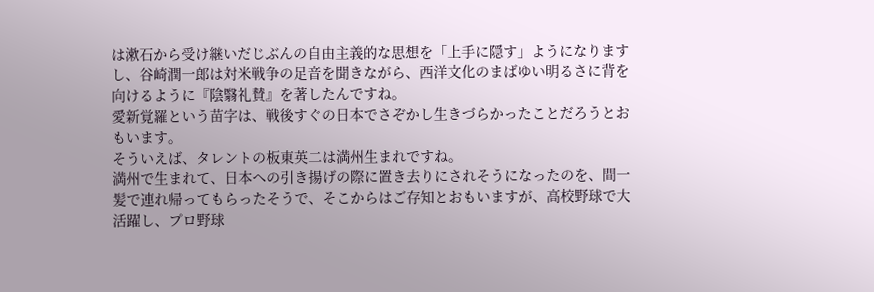は漱石から受け継いだじぶんの自由主義的な思想を「上手に隠す」ようになりますし、谷崎潤一郎は対米戦争の足音を聞きながら、西洋文化のまばゆい明るさに背を向けるように『陰翳礼賛』を著したんですね。
愛新覚羅という苗字は、戦後すぐの日本でさぞかし生きづらかったことだろうとおもいます。
そういえば、タレントの板東英二は満州生まれですね。
満州で生まれて、日本への引き揚げの際に置き去りにされそうになったのを、間一髪で連れ帰ってもらったそうで、そこからはご存知とおもいますが、高校野球で大活躍し、プロ野球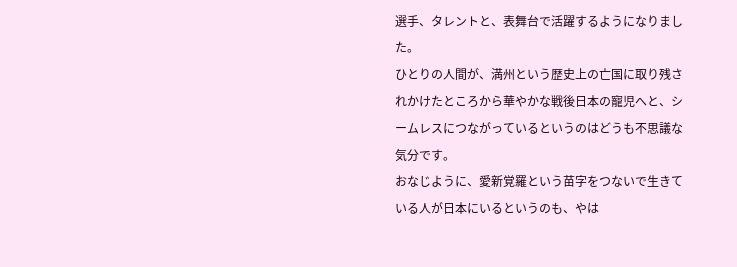選手、タレントと、表舞台で活躍するようになりました。
ひとりの人間が、満州という歴史上の亡国に取り残されかけたところから華やかな戦後日本の寵児へと、シームレスにつながっているというのはどうも不思議な気分です。
おなじように、愛新覚羅という苗字をつないで生きている人が日本にいるというのも、やは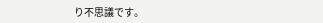り不思議です。